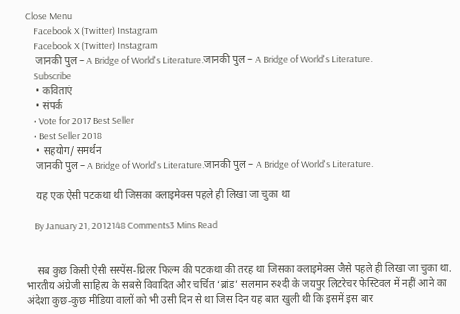Close Menu
    Facebook X (Twitter) Instagram
    Facebook X (Twitter) Instagram
    जानकी पुल – A Bridge of World's Literature.जानकी पुल – A Bridge of World's Literature.
    Subscribe
    • कविताएं
    • संपर्क
    • Vote for 2017 Best Seller
    • Best Seller 2018
    • सहयोग/ समर्थन
    जानकी पुल – A Bridge of World's Literature.जानकी पुल – A Bridge of World's Literature.

    यह एक ऐसी पटकथा थी जिसका क्लाइमेक्स पहले ही लिखा जा चुका था

    By January 21, 2012148 Comments3 Mins Read


    सब कुछ किसी ऐसी सस्पेंस-थ्रिलर फिल्म की पटकथा की तरह था जिसका क्लाइमेक्स जैसे पहले ही लिखा जा चुका था. भारतीय अंग्रेजी साहित्य के सबसे विवादित और चर्चित ‘ब्रांड’ सलमान रुश्दी के जयपुर लिटरेचर फेस्टिवल में नहीं आने का अंदेशा कुछ-कुछ मीडिया वालों को भी उसी दिन से था जिस दिन यह बात खुली थी कि इसमें इस बार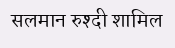सलमान रुश्दी शामिल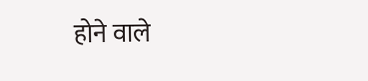होने वाले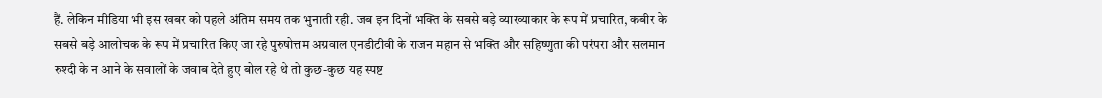हैं. लेकिन मीडिया भी इस खबर को पहले अंतिम समय तक भुनाती रही. जब इन दिनों भक्ति के सबसे बड़े व्याख्याकार के रूप में प्रचारित, कबीर के सबसे बड़े आलोचक के रूप में प्रचारित किए जा रहे पुरुषोत्तम अग्रवाल एनडीटीवी के राजन महान से भक्ति और सहिष्णुता की परंपरा और सलमान रुश्दी के न आने के सवालों के जवाब देते हुए बोल रहे थे तो कुछ-कुछ यह स्पष्ट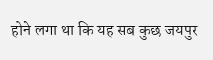होने लगा था कि यह सब कुछ जयपुर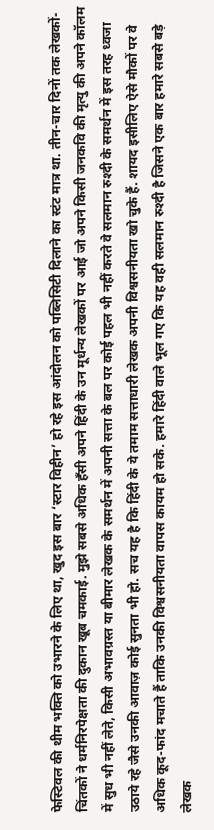फेस्टिवल की थीम भक्ति को उभारने के लिए था, खुद इस बार ‘स्टार विहीन’ हो रहे इस आंदोलन को पब्लिसिटी दिलाने का स्टंट मात्र था. तीन-चार दिनों तक लेखकों-चिंतकों ने धर्मनिरपेक्षता की दुकान खूब चमकाई. मुझे सबसे अधिक हँसी अपने हिंदी के उन मूर्धन्य लेखकों पर आई जो अपने किसी जनकवि की मृत्यु की अपने कॉलम में सुध भी नहीं लेते, किसी अभावग्रस्त या बीमार लेखक के समर्थन में अपनी सत्ता के बल पर कोई पहल भी नहीं करते वे सलमान रुश्दी के समर्थन में इस तरह ध्वजा उठाये रहे जैसे उनकी आवाज़ कोई सुनता भी हो. सच यह है कि हिंदी के ये तमाम सत्ताधारी लेखक अपनी विश्वसनीयता खो चुके हैं. शायद इसीलिए ऐसे मौकों पर वे अधिक कूद-फांद मचाते हैं ताकि उनकी विश्वसनीयता वापस कायम हो सके. हमारे हिंदी वाले भूल गए कि यह वही सलमान रुश्दी है जिसने एक बार हमारे सबसे बड़े लेखक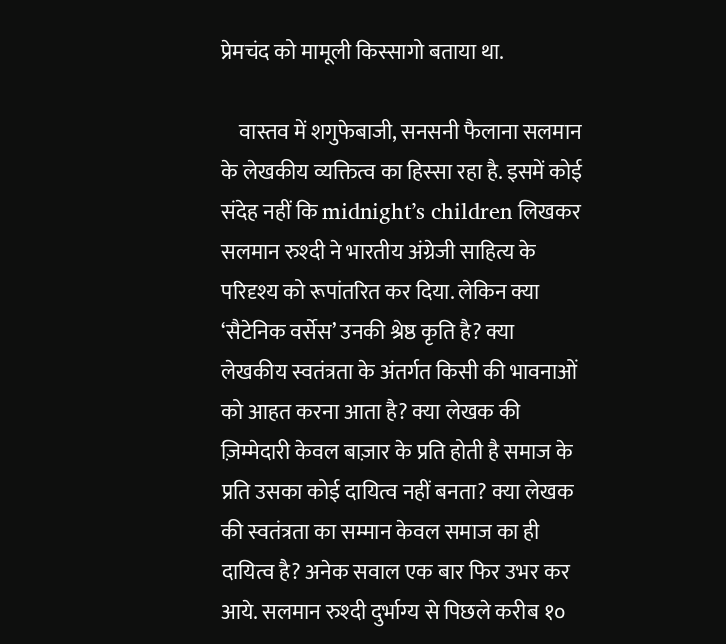प्रेमचंद को मामूली किस्सागो बताया था.

    वास्तव में शगुफेबाजी, सनसनी फैलाना सलमान के लेखकीय व्यक्तित्व का हिस्सा रहा है. इसमें कोई संदेह नहीं कि midnight’s children लिखकर सलमान रुश्दी ने भारतीय अंग्रेजी साहित्य के परिदृश्य को रूपांतरित कर दिया. लेकिन क्या ‘सैटेनिक वर्सेस’ उनकी श्रेष्ठ कृति है? क्या लेखकीय स्वतंत्रता के अंतर्गत किसी की भावनाओं को आहत करना आता है? क्या लेखक की ज़िम्मेदारी केवल बाज़ार के प्रति होती है समाज के प्रति उसका कोई दायित्व नहीं बनता? क्या लेखक की स्वतंत्रता का सम्मान केवल समाज का ही दायित्व है? अनेक सवाल एक बार फिर उभर कर आये. सलमान रुश्दी दुर्भाग्य से पिछले करीब १०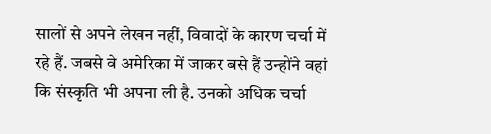सालों से अपने लेखन नहीं, विवादों के कारण चर्चा में रहे हैं. जबसे वे अमेरिका में जाकर बसे हैं उन्होंने वहां कि संस्कृति भी अपना ली है. उनको अधिक चर्चा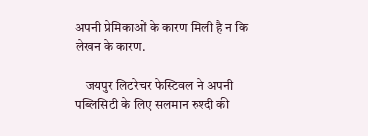अपनी प्रेमिकाओं के कारण मिली है न कि लेखन के कारण.

    जयपुर लिटरेचर फेस्टिवल ने अपनी पब्लिसिटी के लिए सलमान रुश्दी की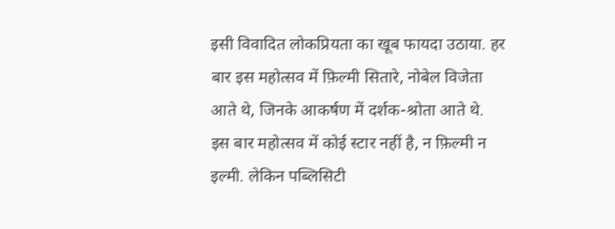इसी विवादित लोकप्रियता का खूब फायदा उठाया. हर बार इस महोत्सव में फ़िल्मी सितारे, नोबेल विजेता आते थे, जिनके आकर्षण में दर्शक-श्रोता आते थे. इस बार महोत्सव में कोई स्टार नहीं है, न फ़िल्मी न इल्मी. लेकिन पब्लिसिटी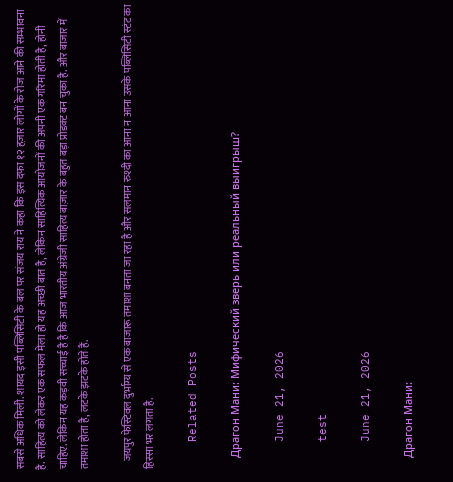सबसे अधिक मिली. शायद इसी पब्लिसिटी के बल पर संजय राय ने कहा कि इस दफा १२ हज़ार लोगों के रोज आने की सम्भावना है. साहित्य को लेकर एक सफल मेला हो यह अच्छी बात है, लेकिन साहित्यिक आयोजनों की अपनी एक गरिमा होती है, होनी चाहिए. लेकिन यह कड़वी सच्चाई है है कि आज भारतीय अंग्रेजी साहित्य बाज़ार के बहुत बड़ा प्रोडक्ट बन चुका है. और बाजार में तमाशा होता है, लटके झटके होते हैं.

    जयपुर फेस्टिवल दुर्भाग्य से एक बाजारू तमाशा बनता जा रहा है और सलमान रुश्दी का आना न आना उसके पब्लिसिटी स्टंट का हिस्सा भर लगता है.

    Related Posts

    Драгон Мани: Мифический зверь или реальный выигрыш?

    June 21, 2026

    test

    June 21, 2026

    Драгон Мани: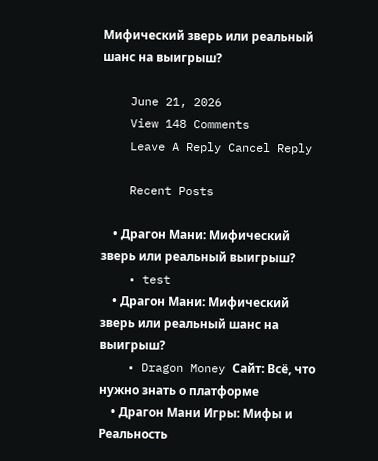Мифический зверь или реальный шанс на выигрыш?

    June 21, 2026
    View 148 Comments
    Leave A Reply Cancel Reply

    Recent Posts

    • Драгон Мани: Мифический зверь или реальный выигрыш?
    • test
    • Драгон Мани: Мифический зверь или реальный шанс на выигрыш?
    • Dragon Money Сайт: Всё, что нужно знать о платформе
    • Драгон Мани Игры: Мифы и Реальность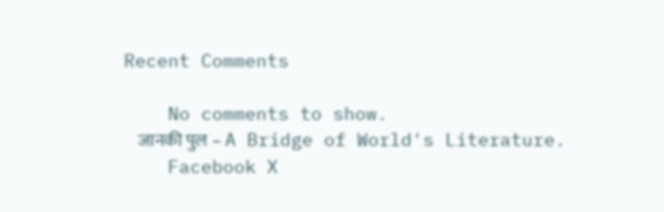Recent Comments

    No comments to show.
    जानकी पुल – A Bridge of World's Literature.
    Facebook X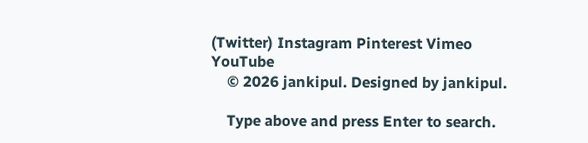(Twitter) Instagram Pinterest Vimeo YouTube
    © 2026 jankipul. Designed by jankipul.

    Type above and press Enter to search.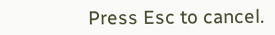Press Esc to cancel.